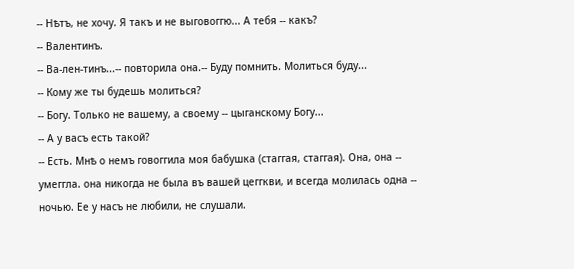-- Нѣтъ, не хочу. Я такъ и не выговоггю... А тебя -- какъ?
-- Валентинъ.
-- Ва-лен-тинъ...-- повторила она.-- Буду помнить. Молиться буду...
-- Кому же ты будешь молиться?
-- Богу. Только не вашемy, а своему -- цыганскому Богу...
-- А у васъ есть такой?
-- Есть. Мнѣ о немъ говоггила моя бабушка (стаггая, стаггая). Она, она -- умеггла. она никогда не была въ вашей цеггкви, и всегда молилась одна -- ночью. Ее у насъ не любили, не слушали.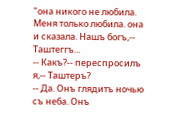"она никого не любила. Меня только любила. она и сказала. Нашъ богъ,-- Таштеггъ...
-- Какъ?-- переспросилъ я,-- Таштеръ?
-- Да. Онъ глядитъ ночью съ неба. Онъ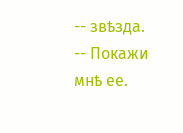-- звѣзда.
-- Покажи мнѣ ее.